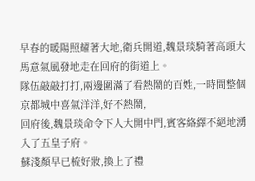早春的暖陽照耀著大地,衛兵開道,魏景琰騎著高頭大馬意氣風發地走在回府的街道上。
隊伍敲敲打打,兩邊圍滿了看熱鬧的百姓,一時間整個京都城中喜氣洋洋,好不熱鬧,
回府後,魏景琰命令下人大開中門,賓客絡繹不絕地湧入了五皇子府。
蘇淺顏早已梳好妝,換上了禮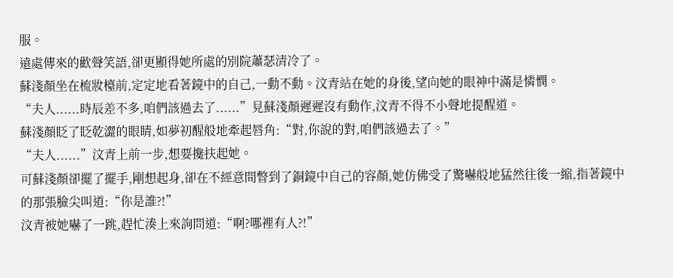服。
遠處傳來的歡聲笑語,卻更顯得她所處的別院蕭瑟清冷了。
蘇淺顏坐在梳妝檯前,定定地看著鏡中的自己,一動不動。汶青站在她的身後,望向她的眼神中滿是憐憫。
“夫人......時辰差不多,咱們該過去了......”見蘇淺顏遲遲沒有動作,汶青不得不小聲地提醒道。
蘇淺顏眨了眨乾澀的眼睛,如夢初醒般地牽起唇角:“對,你說的對,咱們該過去了。”
“夫人......”汶青上前一步,想要攙扶起她。
可蘇淺顏卻擺了擺手,剛想起身,卻在不經意間瞥到了銅鏡中自己的容顏,她仿佛受了驚嚇般地猛然往後一縮,指著鏡中的那張臉尖叫道:“你是誰?!”
汶青被她嚇了一跳,趕忙湊上來詢問道:“啊?哪裡有人?!”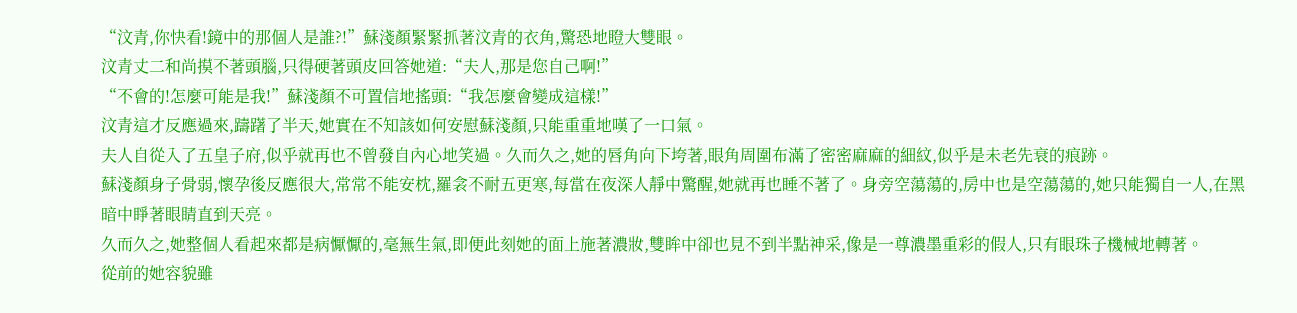“汶青,你快看!鏡中的那個人是誰?!”蘇淺顏緊緊抓著汶青的衣角,驚恐地瞪大雙眼。
汶青丈二和尚摸不著頭腦,只得硬著頭皮回答她道:“夫人,那是您自己啊!”
“不會的!怎麼可能是我!”蘇淺顏不可置信地搖頭:“我怎麼會變成這樣!”
汶青這才反應過來,躊躇了半天,她實在不知該如何安慰蘇淺顏,只能重重地嘆了一口氣。
夫人自從入了五皇子府,似乎就再也不曾發自內心地笑過。久而久之,她的唇角向下垮著,眼角周圍布滿了密密麻麻的細紋,似乎是未老先衰的痕跡。
蘇淺顏身子骨弱,懷孕後反應很大,常常不能安枕,羅衾不耐五更寒,每當在夜深人靜中驚醒,她就再也睡不著了。身旁空蕩蕩的,房中也是空蕩蕩的,她只能獨自一人,在黑暗中睜著眼睛直到天亮。
久而久之,她整個人看起來都是病懨懨的,毫無生氣,即便此刻她的面上施著濃妝,雙眸中卻也見不到半點神采,像是一尊濃墨重彩的假人,只有眼珠子機械地轉著。
從前的她容貌雖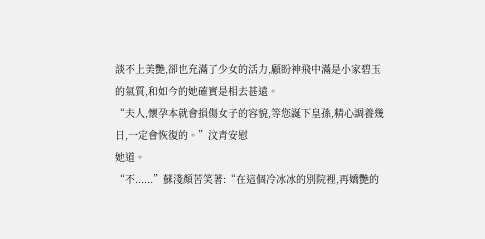談不上美艷,卻也充滿了少女的活力,顧盼神飛中滿是小家碧玉的氣質,和如今的她確實是相去甚遠。
“夫人,懷孕本就會損傷女子的容貌,等您誕下皇孫,精心調養幾日,一定會恢復的。”汶青安慰
她道。
“不......”蘇淺顏苦笑著:“在這個冷冰冰的別院裡,再嬌艷的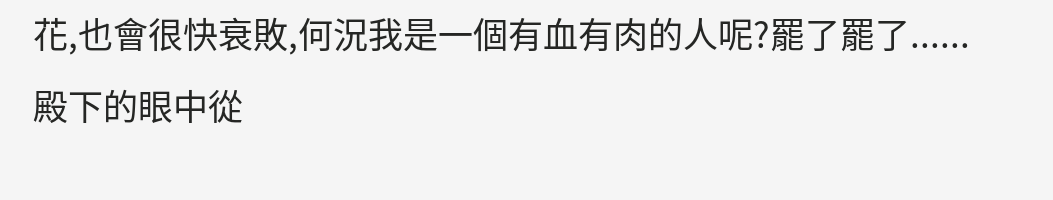花,也會很快衰敗,何況我是一個有血有肉的人呢?罷了罷了......殿下的眼中從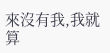來沒有我,我就算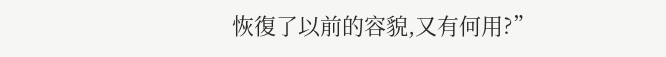恢復了以前的容貌,又有何用?”